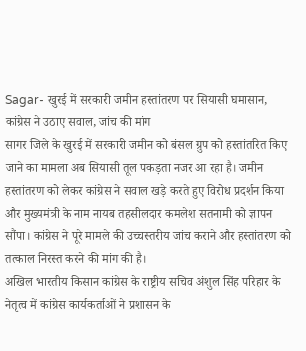Sagar- खुरई में सरकारी जमीन हस्तांतरण पर सियासी घमासान, कांग्रेस ने उठाए सवाल, जांच की मांग
सागर जिले के खुरई में सरकारी जमीन को बंसल ग्रुप को हस्तांतरित किए जाने का मामला अब सियासी तूल पकड़ता नजर आ रहा है। जमीन हस्तांतरण को लेकर कांग्रेस ने सवाल खड़े करते हुए विरोध प्रदर्शन किया और मुख्यमंत्री के नाम नायब तहसीलदार कमलेश सतनामी को ज्ञापन सौंपा। कांग्रेस ने पूरे मामले की उच्चस्तरीय जांच कराने और हस्तांतरण को तत्काल निरस्त करने की मांग की है।
अखिल भारतीय किसान कांग्रेस के राष्ट्रीय सचिव अंशुल सिंह परिहार के नेतृत्व में कांग्रेस कार्यकर्ताओं ने प्रशासन के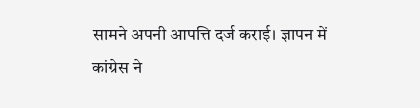सामने अपनी आपत्ति दर्ज कराई। ज्ञापन में कांग्रेस ने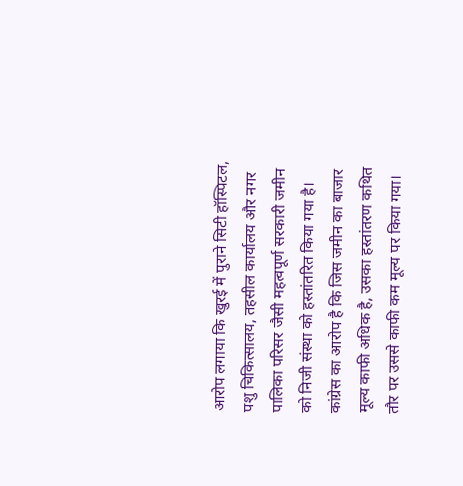आरोप लगाया कि खुरई में पुराने सिटी हॉस्पिटल, पशु चिकित्सालय, तहसील कार्यालय और नगर पालिका परिसर जैसी महत्वपूर्ण सरकारी जमीन को निजी संस्था को हस्तांतरित किया गया है।
कांग्रेस का आरोप है कि जिस जमीन का बाजार मूल्य काफी अधिक है, उसका हस्तांतरण कथित तौर पर उससे काफी कम मूल्य पर किया गया।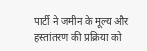पार्टी ने जमीन के मूल्य और हस्तांतरण की प्रक्रिया को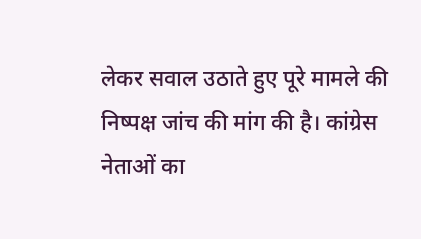लेकर सवाल उठाते हुए पूरे मामले की निष्पक्ष जांच की मांग की है। कांग्रेस नेताओं का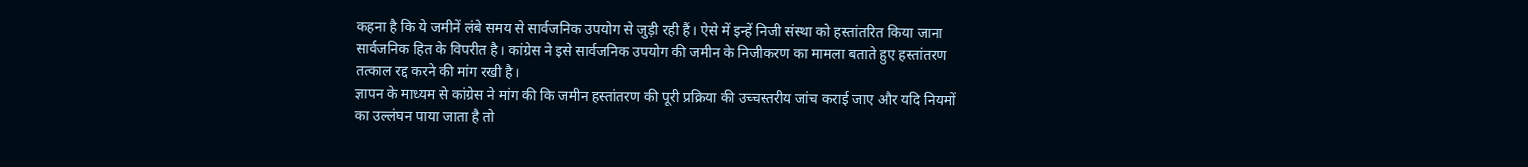कहना है कि ये जमीनें लंबे समय से सार्वजनिक उपयोग से जुड़ी रही हैं। ऐसे में इन्हें निजी संस्था को हस्तांतरित किया जाना सार्वजनिक हित के विपरीत है। कांग्रेस ने इसे सार्वजनिक उपयोग की जमीन के निजीकरण का मामला बताते हुए हस्तांतरण तत्काल रद्द करने की मांग रखी है।
ज्ञापन के माध्यम से कांग्रेस ने मांग की कि जमीन हस्तांतरण की पूरी प्रक्रिया की उच्चस्तरीय जांच कराई जाए और यदि नियमों का उल्लंघन पाया जाता है तो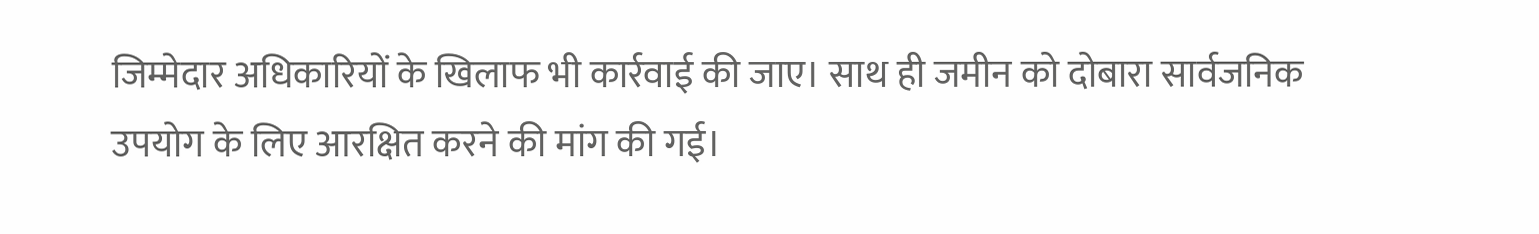जिम्मेदार अधिकारियों के खिलाफ भी कार्रवाई की जाए। साथ ही जमीन को दोबारा सार्वजनिक उपयोग के लिए आरक्षित करने की मांग की गई।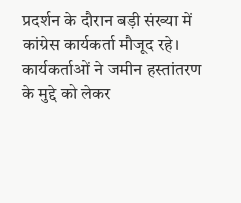प्रदर्शन के दौरान बड़ी संख्या में कांग्रेस कार्यकर्ता मौजूद रहे।
कार्यकर्ताओं ने जमीन हस्तांतरण के मुद्दे को लेकर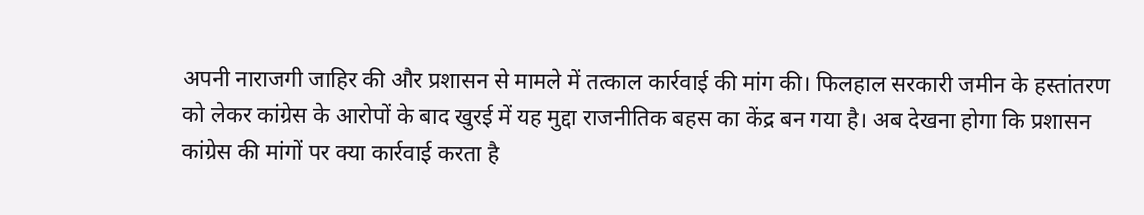अपनी नाराजगी जाहिर की और प्रशासन से मामले में तत्काल कार्रवाई की मांग की। फिलहाल सरकारी जमीन के हस्तांतरण को लेकर कांग्रेस के आरोपों के बाद खुरई में यह मुद्दा राजनीतिक बहस का केंद्र बन गया है। अब देखना होगा कि प्रशासन कांग्रेस की मांगों पर क्या कार्रवाई करता है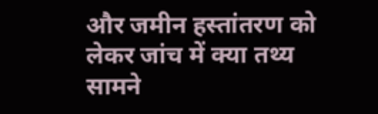और जमीन हस्तांतरण को लेकर जांच में क्या तथ्य सामने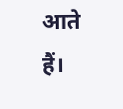आते हैं।